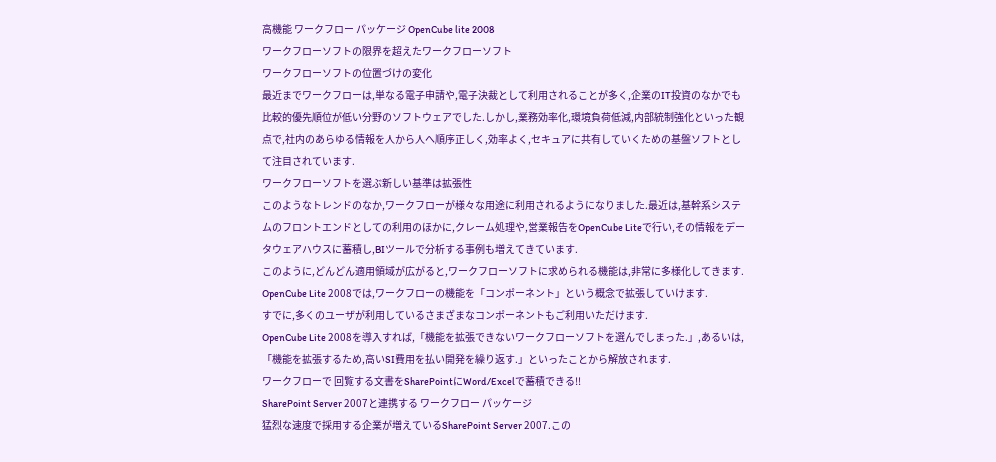高機能 ワークフロー パッケージ OpenCube lite 2008
ワークフローソフトの限界を超えたワークフローソフト
ワークフローソフトの位置づけの変化
最近までワークフローは,単なる電子申請や,電子決裁として利用されることが多く,企業のIT投資のなかでも比較的優先順位が低い分野のソフトウェアでした.しかし,業務効率化,環境負荷低減,内部統制強化といった観点で,社内のあらゆる情報を人から人へ順序正しく,効率よく,セキュアに共有していくための基盤ソフトとして注目されています.
ワークフローソフトを選ぶ新しい基準は拡張性
このようなトレンドのなか,ワークフローが様々な用途に利用されるようになりました.最近は,基幹系システムのフロントエンドとしての利用のほかに,クレーム処理や,営業報告をOpenCube Liteで行い,その情報をデータウェアハウスに蓄積し,BIツールで分析する事例も増えてきています.
このように,どんどん適用領域が広がると,ワークフローソフトに求められる機能は,非常に多様化してきます.
OpenCube Lite 2008では,ワークフローの機能を「コンポーネント」という概念で拡張していけます.
すでに,多くのユーザが利用しているさまざまなコンポーネントもご利用いただけます.
OpenCube Lite 2008を導入すれば,「機能を拡張できないワークフローソフトを選んでしまった.」,あるいは,「機能を拡張するため,高いSI費用を払い開発を繰り返す.」といったことから解放されます.
ワークフローで 回覧する文書をSharePointにWord/Excelで蓄積できる!!
SharePoint Server 2007と連携する ワークフロー パッケージ
猛烈な速度で採用する企業が増えているSharePoint Server 2007.この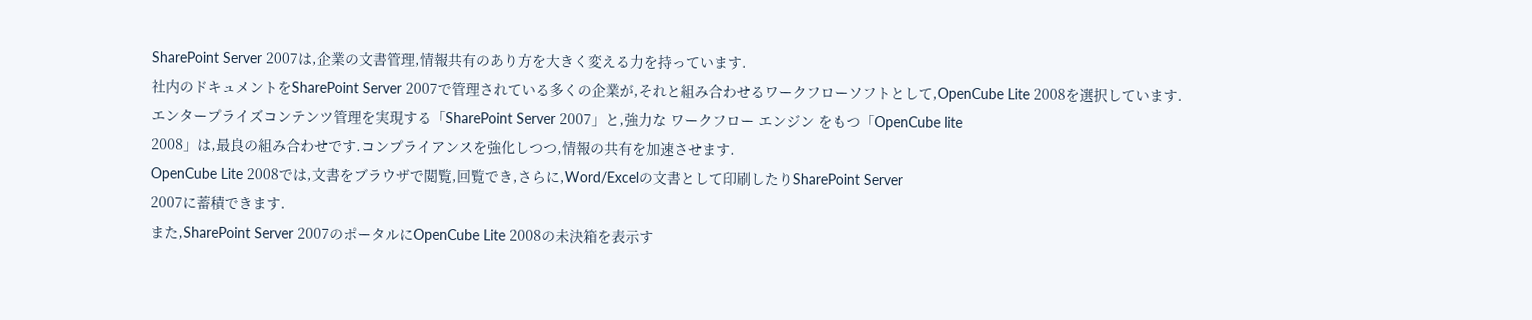SharePoint Server 2007は,企業の文書管理,情報共有のあり方を大きく変える力を持っています.
社内のドキュメントをSharePoint Server 2007で管理されている多くの企業が,それと組み合わせるワークフローソフトとして,OpenCube Lite 2008を選択しています.
エンタープライズコンテンツ管理を実現する「SharePoint Server 2007」と,強力な ワークフロー エンジン をもつ「OpenCube lite
2008」は,最良の組み合わせです.コンプライアンスを強化しつつ,情報の共有を加速させます.
OpenCube Lite 2008では,文書をブラウザで閲覧,回覧でき,さらに,Word/Excelの文書として印刷したりSharePoint Server
2007に蓄積できます.
また,SharePoint Server 2007のポータルにOpenCube Lite 2008の未決箱を表示す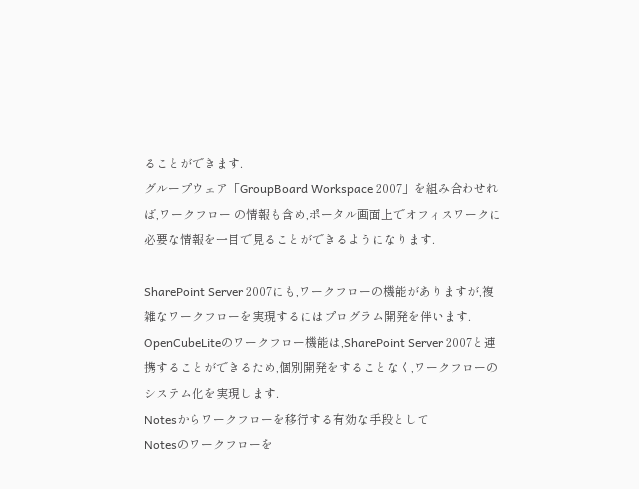ることができます.
グループウェア「GroupBoard Workspace 2007」を組み合わせれば,ワークフロー の情報も含め,ポータル画面上でオフィスワークに必要な情報を一目で見ることができるようになります.

SharePoint Server 2007にも,ワークフローの機能がありますが,複雑なワークフローを実現するにはプログラム開発を伴います.
OpenCubeLiteのワークフロー機能は,SharePoint Server 2007と連携することができるため,個別開発をすることなく,ワークフローのシステム化を実現します.
Notesからワークフローを移行する有効な手段として
Notesのワークフローを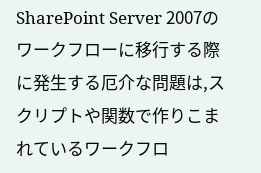SharePoint Server 2007のワークフローに移行する際に発生する厄介な問題は,スクリプトや関数で作りこまれているワークフロ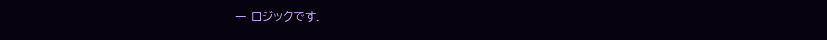ー ロジックです.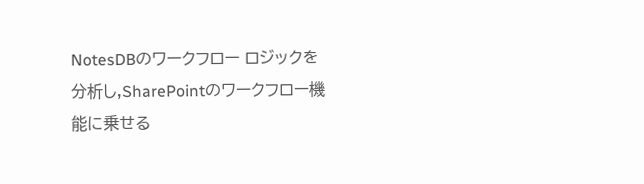NotesDBのワークフロー ロジックを分析し,SharePointのワークフロー機能に乗せる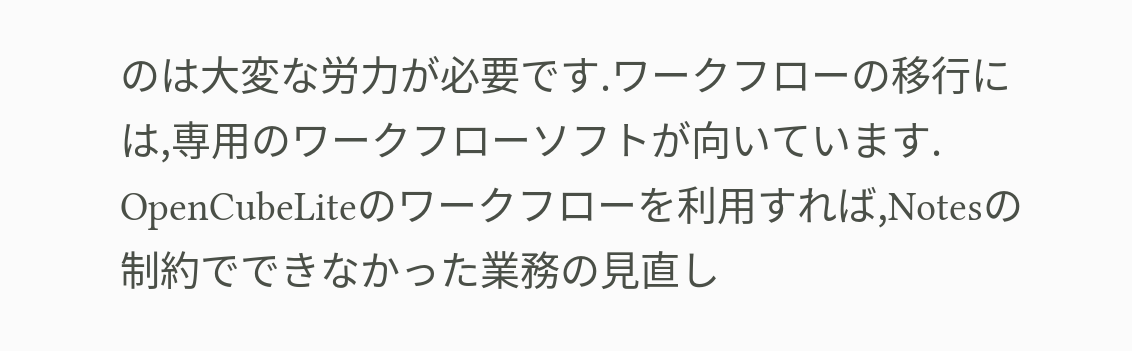のは大変な労力が必要です.ワークフローの移行には,専用のワークフローソフトが向いています.
OpenCubeLiteのワークフローを利用すれば,Notesの制約でできなかった業務の見直し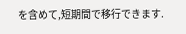を含めて,短期間で移行できます.